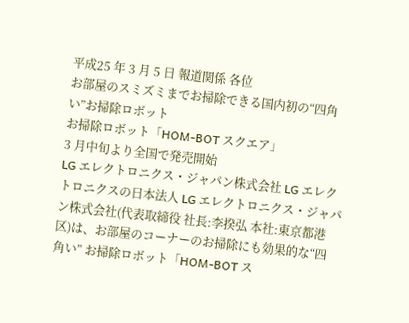平成25 年 3 月 5 日 報道関係 各位
お部屋のスミズミまでお掃除できる国内初の“四角い”お掃除ロボット
お掃除ロボット「HOM-BOT スクエア」
3 月中旬より全国で発売開始
LG エレクトロニクス・ジャパン株式会社 LG エレクトロニクスの日本法人 LG エレクトロニクス・ジャパン株式会社(代表取締役 社長:李揆弘 本社:東京都港区)は、お部屋のコーナーのお掃除にも効果的な“四角い” お掃除ロボット「HOM-BOT ス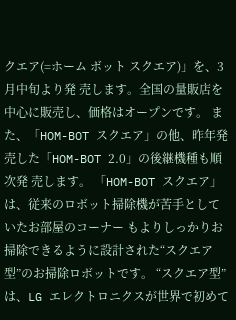クエア(=ホーム ボット スクエア)」を、3 月中旬より発 売します。全国の量販店を中心に販売し、価格はオープンです。 また、「HOM-BOT スクエア」の他、昨年発売した「HOM-BOT 2.0」の後継機種も順次発 売します。 「HOM-BOT スクエア」は、従来のロボット掃除機が苦手としていたお部屋のコーナー もよりしっかりお掃除できるように設計された“スクエア型”のお掃除ロボットです。 “スクエア型”は、LG エレクトロニクスが世界で初めて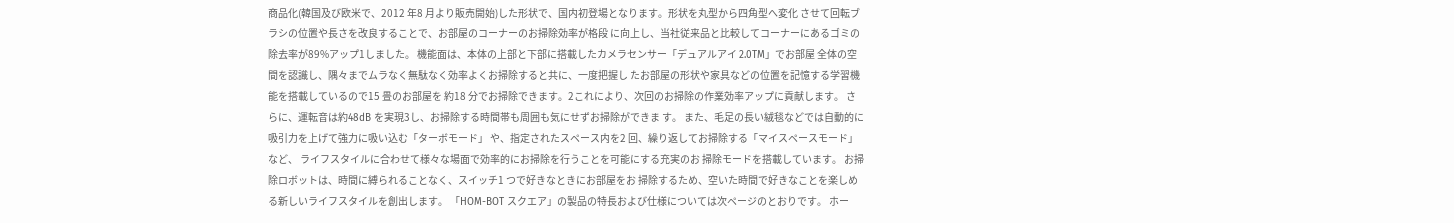商品化(韓国及び欧米で、2012 年8 月より販売開始)した形状で、国内初登場となります。形状を丸型から四角型へ変化 させて回転ブラシの位置や長さを改良することで、お部屋のコーナーのお掃除効率が格段 に向上し、当社従来品と比較してコーナーにあるゴミの除去率が89%アップ1しました。 機能面は、本体の上部と下部に搭載したカメラセンサー「デュアルアイ 2.0TM」でお部屋 全体の空間を認識し、隅々までムラなく無駄なく効率よくお掃除すると共に、一度把握し たお部屋の形状や家具などの位置を記憶する学習機能を搭載しているので15 畳のお部屋を 約18 分でお掃除できます。2これにより、次回のお掃除の作業効率アップに貢献します。 さらに、運転音は約48dB を実現3し、お掃除する時間帯も周囲も気にせずお掃除ができま す。 また、毛足の長い絨毯などでは自動的に吸引力を上げて強力に吸い込む「ターボモード」 や、指定されたスペース内を2 回、繰り返してお掃除する「マイスペースモード」など、 ライフスタイルに合わせて様々な場面で効率的にお掃除を行うことを可能にする充実のお 掃除モードを搭載しています。 お掃除ロボットは、時間に縛られることなく、スイッチ1 つで好きなときにお部屋をお 掃除するため、空いた時間で好きなことを楽しめる新しいライフスタイルを創出します。 「HOM-BOT スクエア」の製品の特長および仕様については次ページのとおりです。 ホー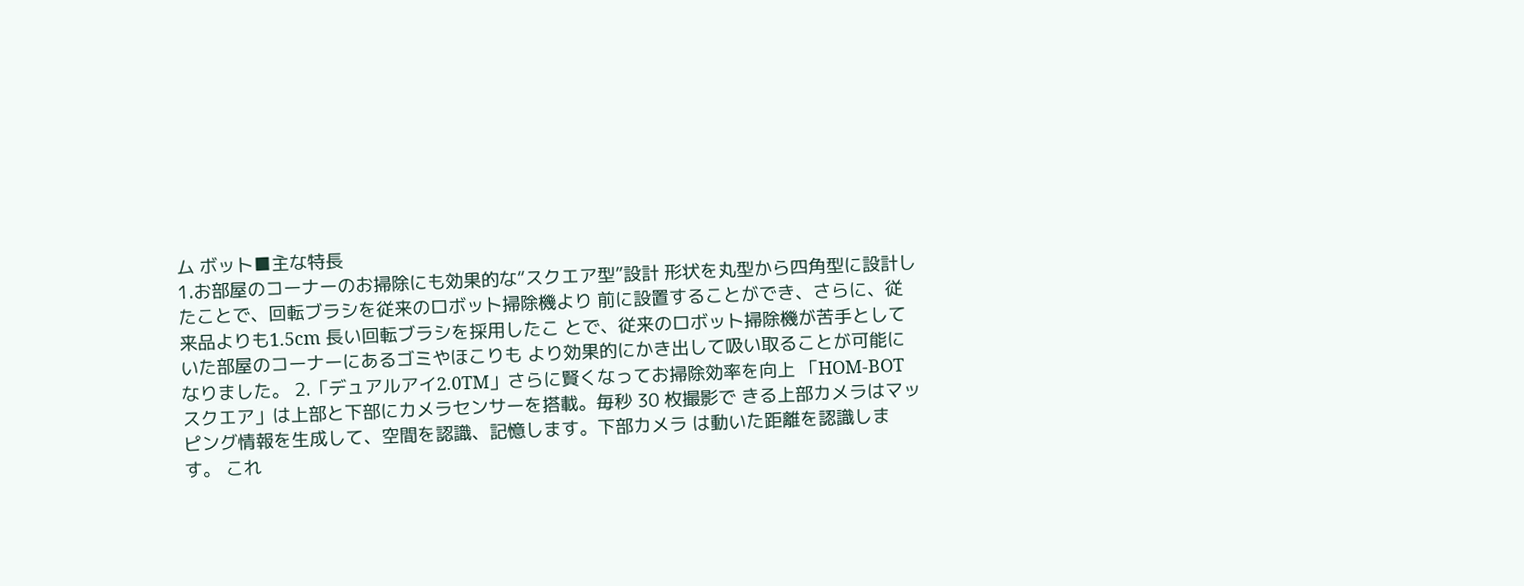ム ボット■主な特長
1.お部屋のコーナーのお掃除にも効果的な“スクエア型”設計 形状を丸型から四角型に設計したことで、回転ブラシを従来のロボット掃除機より 前に設置することができ、さらに、従来品よりも1.5cm 長い回転ブラシを採用したこ とで、従来のロボット掃除機が苦手としていた部屋のコーナーにあるゴミやほこりも より効果的にかき出して吸い取ることが可能になりました。 2.「デュアルアイ2.0TM」さらに賢くなってお掃除効率を向上 「HOM-BOT スクエア」は上部と下部にカメラセンサーを搭載。毎秒 30 枚撮影で きる上部カメラはマッピング情報を生成して、空間を認識、記憶します。下部カメラ は動いた距離を認識します。 これ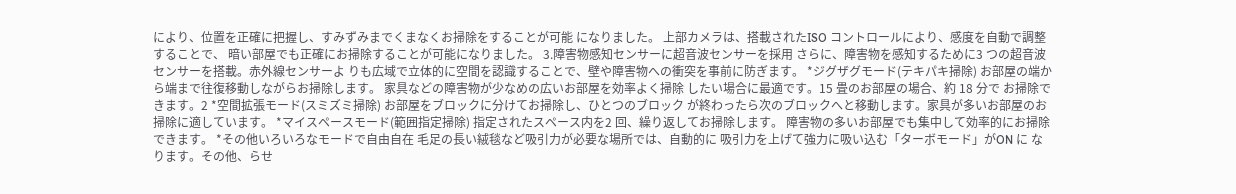により、位置を正確に把握し、すみずみまでくまなくお掃除をすることが可能 になりました。 上部カメラは、搭載されたISO コントロールにより、感度を自動で調整することで、 暗い部屋でも正確にお掃除することが可能になりました。 3.障害物感知センサーに超音波センサーを採用 さらに、障害物を感知するために3 つの超音波センサーを搭載。赤外線センサーよ りも広域で立体的に空間を認識することで、壁や障害物への衝突を事前に防ぎます。 *ジグザグモード(テキパキ掃除) お部屋の端から端まで往復移動しながらお掃除します。 家具などの障害物が少なめの広いお部屋を効率よく掃除 したい場合に最適です。15 畳のお部屋の場合、約 18 分で お掃除できます。2 *空間拡張モード(スミズミ掃除) お部屋をブロックに分けてお掃除し、ひとつのブロック が終わったら次のブロックへと移動します。家具が多いお部屋のお掃除に適しています。 *マイスペースモード(範囲指定掃除) 指定されたスペース内を2 回、繰り返してお掃除します。 障害物の多いお部屋でも集中して効率的にお掃除できます。 *その他いろいろなモードで自由自在 毛足の長い絨毯など吸引力が必要な場所では、自動的に 吸引力を上げて強力に吸い込む「ターボモード」がON に なります。その他、らせ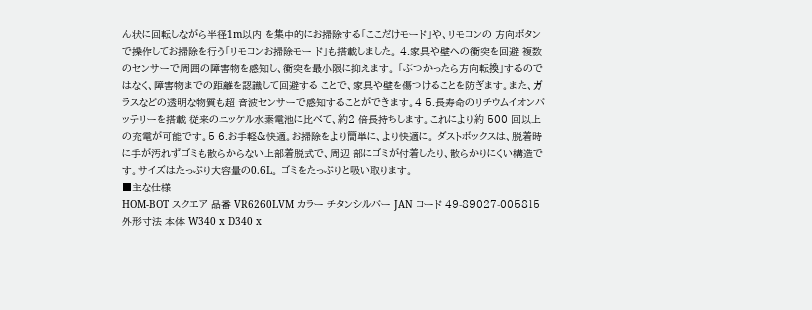ん状に回転しながら半径1m以内 を集中的にお掃除する「ここだけモード」や、リモコンの 方向ボタンで操作してお掃除を行う「リモコンお掃除モー ド」も搭載しました。 4.家具や壁への衝突を回避 複数のセンサーで周囲の障害物を感知し、衝突を最小限に抑えます。 「ぶつかったら方向転換」するのではなく、障害物までの距離を認識して回避する ことで、家具や壁を傷つけることを防ぎます。また、ガラスなどの透明な物質も超 音波センサーで感知することができます。4 5.長寿命のリチウムイオンバッテリーを搭載 従来のニッケル水素電池に比べて、約2 倍長持ちします。これにより約 500 回以上 の充電が可能です。5 6.お手軽&快適。お掃除をより簡単に、より快適に。 ダストボックスは、脱着時に手が汚れずゴミも散らからない上部着脱式で、周辺 部にゴミが付着したり、散らかりにくい構造です。サイズはたっぷり大容量の0.6L。 ゴミをたっぷりと吸い取ります。
■主な仕様
HOM-BOT スクエア 品番 VR6260LVM カラー チタンシルバー JAN コード 49-89027-005815 外形寸法 本体 W340 x D340 x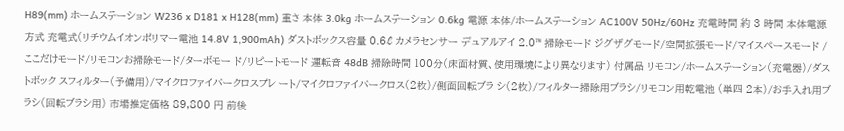H89(mm) ホームステーション W236 x D181 x H128(mm) 重さ 本体 3.0kg ホームステーション 0.6kg 電源 本体/ホームステーション AC100V 50Hz/60Hz 充電時間 約 3 時間 本体電源方式 充電式(リチウムイオンポリマー電池 14.8V 1,900mAh) ダストボックス容量 0.6ℓ カメラセンサー デュアルアイ 2.0™ 掃除モード ジグザグモード/空間拡張モード/マイスペースモード /ここだけモード/リモコンお掃除モード/ターボモー ド/リピートモード 運転音 48dB 掃除時間 100分(床面材質、使用環境により異なります) 付属品 リモコン/ホームステーション(充電器)/ダストボック スフィルター(予備用)/マイクロファイバークロスプレ ート/マイクロファイバークロス(2枚)/側面回転ブラ シ(2枚)/フィルター掃除用ブラシ/リモコン用乾電池 (単四 2本)/お手入れ用ブラシ(回転ブラシ用) 市場推定価格 89,800 円 前後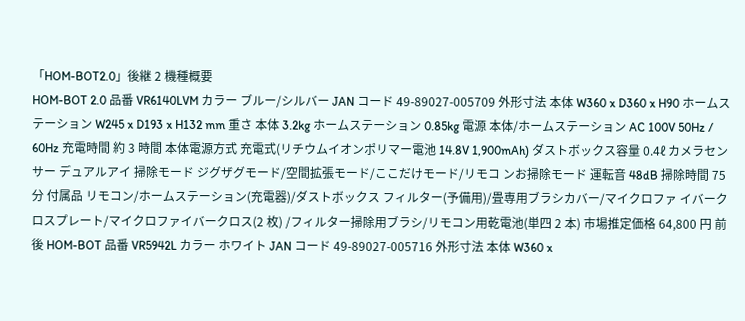「HOM-BOT2.0」後継 2 機種概要
HOM-BOT 2.0 品番 VR6140LVM カラー ブルー/シルバー JAN コード 49-89027-005709 外形寸法 本体 W360 x D360 x H90 ホームステーション W245 x D193 x H132 mm 重さ 本体 3.2kg ホームステーション 0.85kg 電源 本体/ホームステーション AC 100V 50Hz / 60Hz 充電時間 約 3 時間 本体電源方式 充電式(リチウムイオンポリマー電池 14.8V 1,900mAh) ダストボックス容量 0.4ℓ カメラセンサー デュアルアイ 掃除モード ジグザグモード/空間拡張モード/ここだけモード/リモコ ンお掃除モード 運転音 48dB 掃除時間 75 分 付属品 リモコン/ホームステーション(充電器)/ダストボックス フィルター(予備用)/畳専用ブラシカバー/マイクロファ イバークロスプレート/マイクロファイバークロス(2 枚) /フィルター掃除用ブラシ/リモコン用乾電池(単四 2 本) 市場推定価格 64,800 円 前後 HOM-BOT 品番 VR5942L カラー ホワイト JAN コード 49-89027-005716 外形寸法 本体 W360 x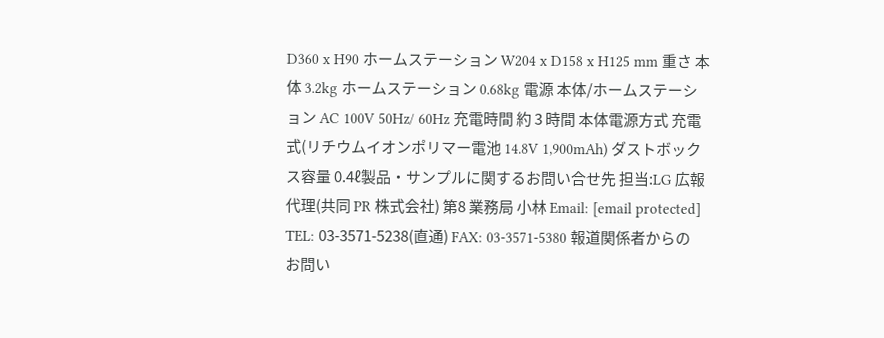D360 x H90 ホームステーション W204 x D158 x H125 mm 重さ 本体 3.2kg ホームステーション 0.68kg 電源 本体/ホームステーション AC 100V 50Hz/ 60Hz 充電時間 約 3 時間 本体電源方式 充電式(リチウムイオンポリマー電池 14.8V 1,900mAh) ダストボックス容量 0.4ℓ製品・サンプルに関するお問い合せ先 担当:LG 広報代理(共同 PR 株式会社) 第8 業務局 小林 Email: [email protected] TEL: 03-3571-5238(直通) FAX: 03-3571-5380 報道関係者からのお問い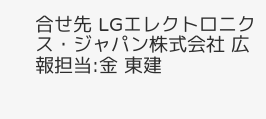合せ先 LGエレクトロニクス・ジャパン株式会社 広報担当:金 東建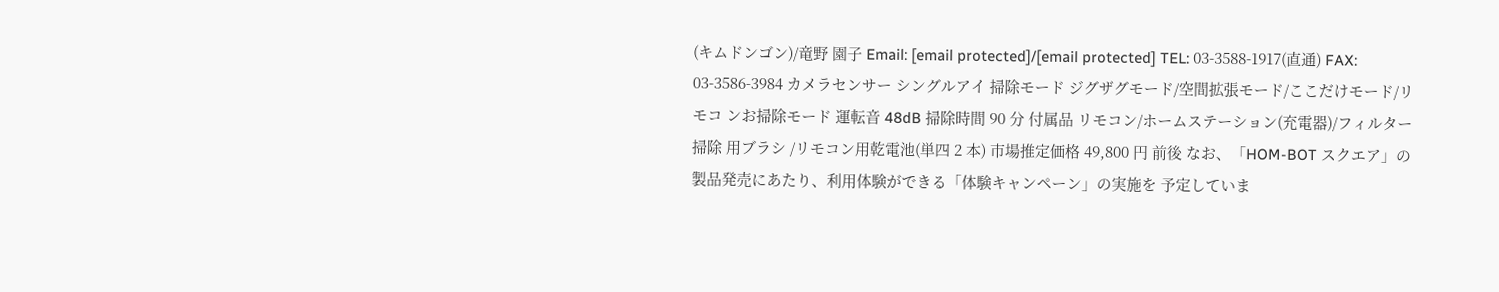(キムドンゴン)/竜野 園子 Email: [email protected]/[email protected] TEL: 03-3588-1917(直通) FAX: 03-3586-3984 カメラセンサー シングルアイ 掃除モード ジグザグモード/空間拡張モード/ここだけモード/リモコ ンお掃除モード 運転音 48dB 掃除時間 90 分 付属品 リモコン/ホームステーション(充電器)/フィルター掃除 用ブラシ /リモコン用乾電池(単四 2 本) 市場推定価格 49,800 円 前後 なお、「HOM-BOT スクエア」の製品発売にあたり、利用体験ができる「体験キャンペーン」の実施を 予定していま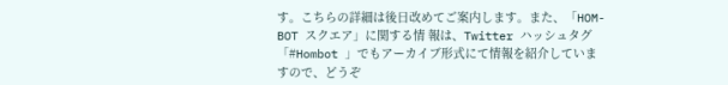す。こちらの詳細は後日改めてご案内します。また、「HOM-BOT スクエア」に関する情 報は、Twitter ハッシュタグ「#Hombot 」でもアーカイブ形式にて情報を紹介していますので、どうぞ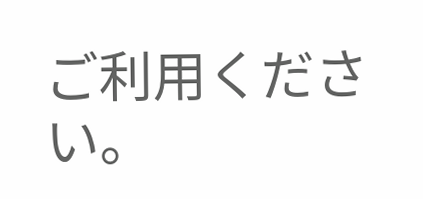ご利用ください。